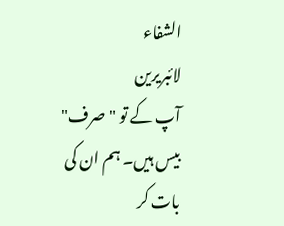الشفاء
لائبریرین
آپ کے تو "صرف" بیس ہیں۔ ہم ان کی بات کر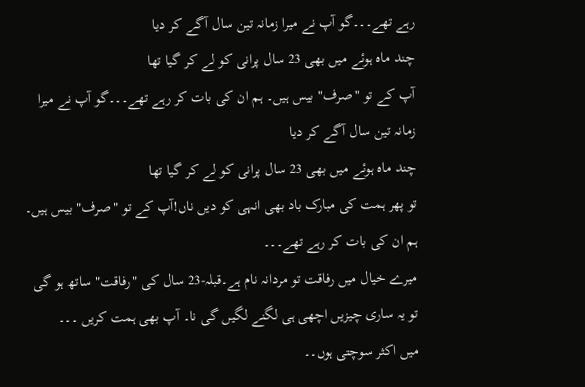رہے تھے۔۔۔گو آپ نے میرا زمانہ تین سال آگے کر دیا
چند ماہ ہوئے میں بھی 23 سال پرانی کو لے کر گیا تھا
آپ کے تو "صرف" بیس ہیں۔ ہم ان کی بات کر رہے تھے۔۔۔گو آپ نے میرا زمانہ تین سال آگے کر دیا
چند ماہ ہوئے میں بھی 23 سال پرانی کو لے کر گیا تھا
تو پھر ہمت کی مبارک باد بھی انہی کو دیں ناں!آپ کے تو "صرف" بیس ہیں۔ ہم ان کی بات کر رہے تھے۔۔۔
میرے خیال میں رفاقت تو مردانہ نام ہے۔قبلہ-23 سال کی "رفاقت" ساتھ ہو گی تو یہ ساری چیزیں اچھی ہی لگنے لگیں گی نا۔ آپ بھی ہمت کریں ۔۔۔
میں اکثر سوچتی ہوں۔۔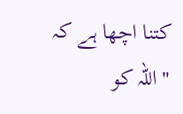کتنا اچھا ہے کہ
" اللہ کو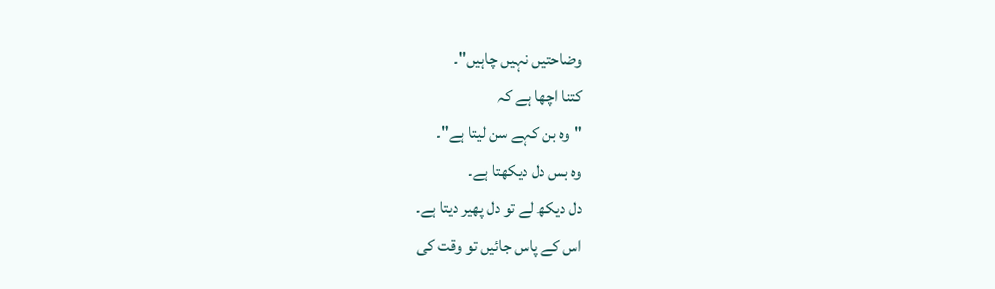وضاحتیں نہیں چاہیں"۔
کتنا اچھا ہے کہ
"وہ بن کہے سن لیتا ہے"۔
وہ بس دل دیکھتا ہے۔
دل دیکھ لے تو دل پھیر دیتا ہے۔
اس کے پاس جائیں تو وقت کی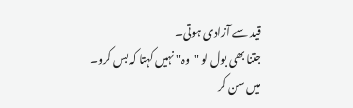قید سے آزادی ہوتی۔
جتنا بھی بول لو "وہ" نہیں کہتا کہ بس کرو۔
میں سن کر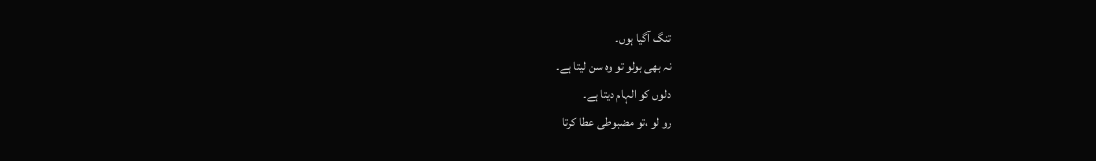تنگ آگیا ہوں۔
نہ بھی بولو تو وہ سن لیتا ہے۔
دلوں کو الہام دیتا ہے۔
رو لو ،تو مضبوطی عطا کرتا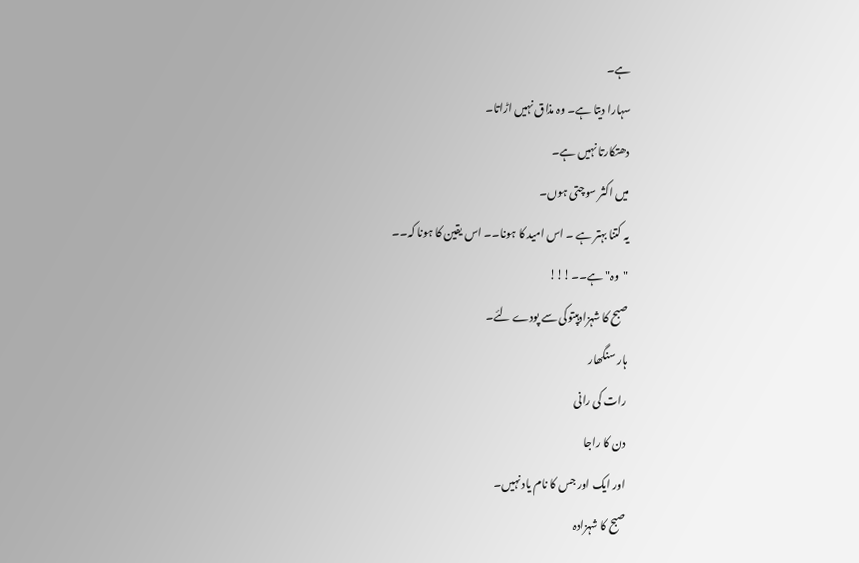ہے۔
سہارا دیتا ہے۔ وہ مذاق نہیں اڑاتا۔
دھتکارتا نہیں ہے۔
میں اکثر سوچتی ہوں۔
یہ کتنا بہتر ہے ۔ اس امید کا ہونا۔۔ اس یقین کا ہونا کہ۔۔
"وہ" ہے۔۔!!!
صبح کا شہزادہپتوکی سے پودے لئے۔
ہار سنگھار
رات کی رانی
دن کا راجا
اور ایک اور جس کا نام یاد نہیں۔
صبح کا شہزادہ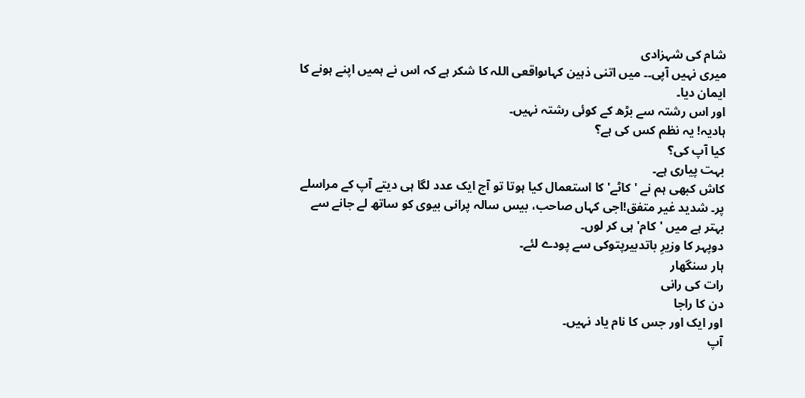شام کی شہزادی
میری نہیں آپی۔۔ میں اتنی ذہین کہاںواقعی اللہ کا شکر ہے کہ اس نے ہمیں اپنے ہونے کا ایمان دیا۔
اور اس رشتہ سے بڑھ کے کوئی رشتہ نہیں۔
ہادیہ! یہ نظم کس کی ہے؟
کیا آپ کی؟
بہت پیاری ہے۔
کاش کبھی ہم نے 'کاٹے' کا استعمال کیا ہوتا تو آج ایک عدد لگا ہی دیتے آپ کے مراسلے پر۔ شدید غیر متفق!اجی کہاں صاحب، بیس سالہ پرانی بیوی کو ساتھ لے جانے سے بہتر ہے میں 'کام' ہی کر لوں۔
دوپہر کا وزیرِ باتدبیرپتوکی سے پودے لئے۔
ہار سنگھار
رات کی رانی
دن کا راجا
اور ایک اور جس کا نام یاد نہیں۔
آپ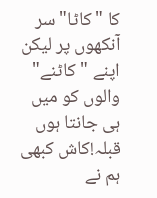کا "کاٹا" سر آنکھوں پر لیکن اپنے "کاٹنے" والوں کو میں ہی جانتا ہوں قبلہ!کاش کبھی ہم نے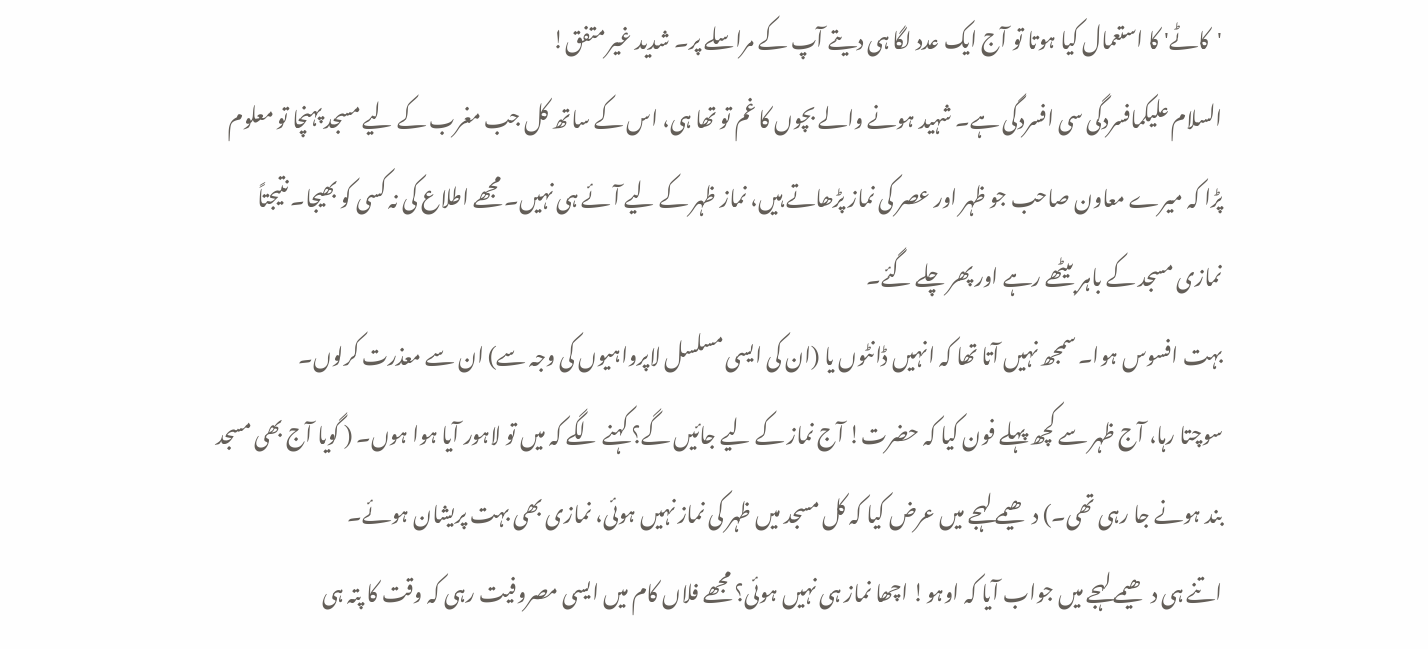'کاٹے' کا استعمال کیا ہوتا تو آج ایک عدد لگا ہی دیتے آپ کے مراسلے پر۔ شدید غیر متفق!
السلام علیکمافسردگی سی افسردگی ہے۔ شہید ہونے والے بچوں کا غم تو تھا ہی، اس کے ساتھ کل جب مغرب کے لیے مسجد پہنچا تو معلوم پڑا کہ میرے معاون صاحب جو ظہر اور عصر کی نماز پڑھاتے ہیں، نماز ظہر کے لیے آئے ہی نہیں۔ مجھے اطلاع کی نہ کسی کو بھیجا۔ نتیجتاً نمازی مسجد کے باہر بیٹھے رہے اور پھر چلے گئے۔
بہت افسوس ہوا۔ سمجھ نہیں آتا تھا کہ انہیں ڈانٹوں یا (ان کی ایسی مسلسل لاپرواہیوں کی وجہ سے) ان سے معذرت کرلوں۔
سوچتا رہا، آج ظہر سے کچھ پہلے فون کیا کہ حضرت! آج نماز کے لیے جائیں گے؟ کہنے لگے کہ میں تو لاہور آیا ہوا ہوں۔ ( گویا آج بھی مسجد بند ہونے جا رہی تھی۔) دھیمے لہجے میں عرض کیا کہ کل مسجد میں ظہر کی نماز نہیں ہوئی، نمازی بھی بہت پریشان ہوئے۔
اتنے ہی دھیمے لہجے میں جواب آیا کہ اوہو! اچھا نماز ہی نہیں ہوئی؟ مجھے فلاں کام میں ایسی مصروفیت رہی کہ وقت کا پتہ ہی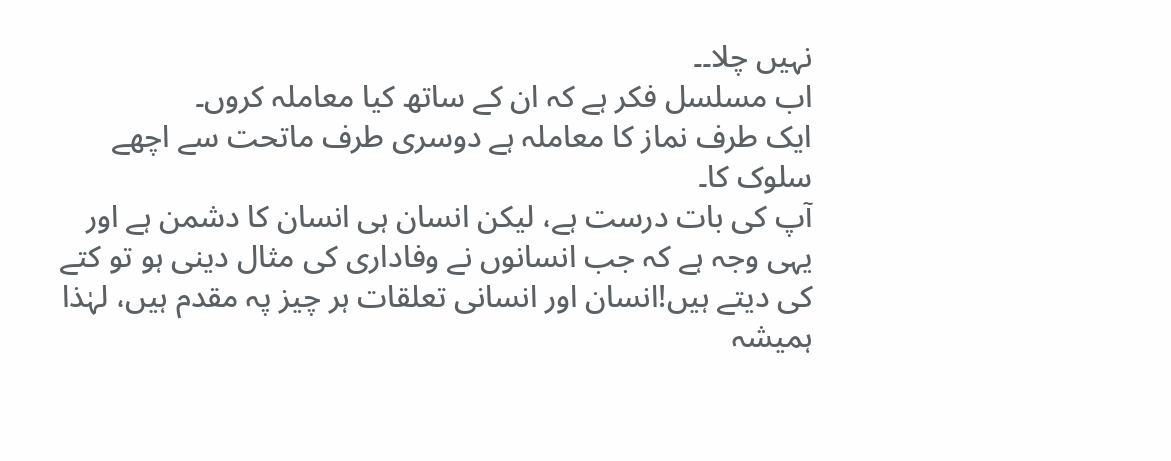نہیں چلا۔۔
اب مسلسل فکر ہے کہ ان کے ساتھ کیا معاملہ کروں۔
ایک طرف نماز کا معاملہ ہے دوسری طرف ماتحت سے اچھے سلوک کا۔
آپ کی بات درست ہے، لیکن انسان ہی انسان کا دشمن ہے اور یہی وجہ ہے کہ جب انسانوں نے وفاداری کی مثال دینی ہو تو کتے کی دیتے ہیں!انسان اور انسانی تعلقات ہر چیز پہ مقدم ہیں، لہٰذا ہمیشہ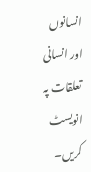انسانوں اور انسانی تعلقات پہ انویسٹ کریں۔